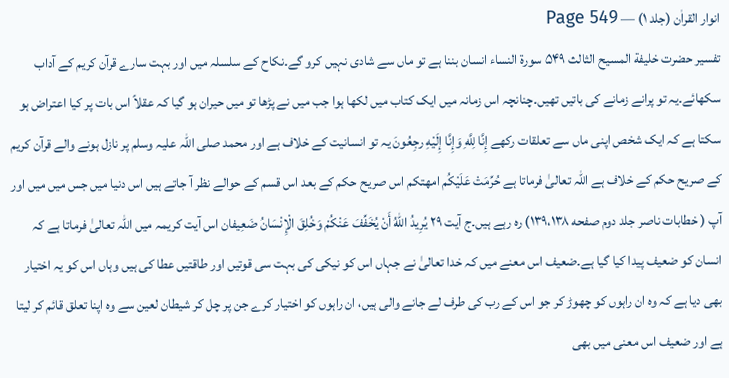انوار القراٰن (جلد ۱) — Page 549
تفسیر حضرت خلیفة المسیح الثالث ۵۴۹ سورة النساء انسان بننا ہے تو ماں سے شادی نہیں کرو گے۔نکاح کے سلسلہ میں اور بہت سارے قرآن کریم کے آداب سکھائے۔یہ تو پرانے زمانے کی باتیں تھیں۔چنانچہ اس زمانہ میں ایک کتاب میں لکھا ہوا جب میں نے پڑھا تو میں حیران ہو گیا کہ عقلاً اس بات پر کیا اعتراض ہو سکتا ہے کہ ایک شخص اپنی ماں سے تعلقات رکھے إِنَّا لِلَّهِ وَإِنَّا إِلَيْهِ رجِعُونَ یہ تو انسانیت کے خلاف ہے اور محمد صلی اللہ علیہ وسلم پر نازل ہونے والے قرآن کریم کے صریح حکم کے خلاف ہے اللہ تعالیٰ فرماتا ہے حُرِّمَتْ عَلَيْكُم امهتكم اس صریح حکم کے بعد اس قسم کے حوالے نظر آ جاتے ہیں اس دنیا میں جس میں میں اور آپ ( خطابات ناصر جلد دوم صفحه ۱۳۹،۱۳۸) رہ رہے ہیں۔ج آیت ۲۹ يُرِيدُ اللهُ أَنْ يُخَفِّفَ عَنْكُمْ وَخُلِقَ الْإِنْسَانُ ضَعِيفان اس آیت کریمہ میں اللہ تعالیٰ فرماتا ہے کہ انسان کو ضعیف پیدا کیا گیا ہے۔ضعیف اس معنے میں کہ خدا تعالیٰ نے جہاں اس کو نیکی کی بہت سی قوتیں اور طاقتیں عطا کی ہیں وہاں اس کو یہ اختیار بھی دیا ہے کہ وہ ان راہوں کو چھوڑ کر جو اس کے رب کی طرف لے جانے والی ہیں، ان راہوں کو اختیار کرے جن پر چل کر شیطان لعین سے وہ اپنا تعلق قائم کر لیتا ہے اور ضعیف اس معنی میں بھی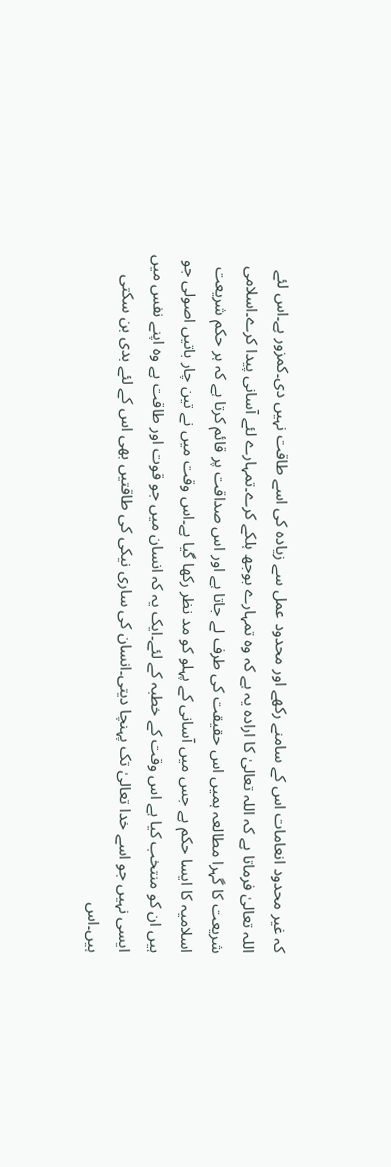کہ غیر محدود انعامات اس کے سامنے رکھے اور محدود عمل سے زیادہ کی اسے طاقت نہیں دی۔کمزور ہے۔اس لئے اللہ تعالیٰ فرماتا ہے کہ اللہ تعالیٰ کا ارادہ یہ ہے کہ وہ تمہارے بوجھ ہلکے کرے۔تمہارے لئے آسانی پیدا کرے۔اسلامی شریعت کا گہرا مطالعہ ہمیں اس حقیقت کی طرف لے جاتا ہے اور اس صداقت پر قائم کرتا ہے کہ ہر حکم شریعت اسلامیہ کا ایسا حکم ہے جس میں آسانی کے پہلو کو مد نظر رکھا گیا ہے۔اس وقت میں نے تین چار باتیں اصولی جو ہیں ان کو منتخب کیا ہے اس وقت کے خطبہ کے لئے۔ایک یہ کہ انسان میں جو قوت اور طاقت ہے وہ اپنے نفس میں ایسی نہیں جو اسے خدا تعالیٰ تک پہنچا دیتی۔انسان کی ساری نیکی کی طاقتیں بھی اس کے لئے بدی بن سکتی ہیں۔اس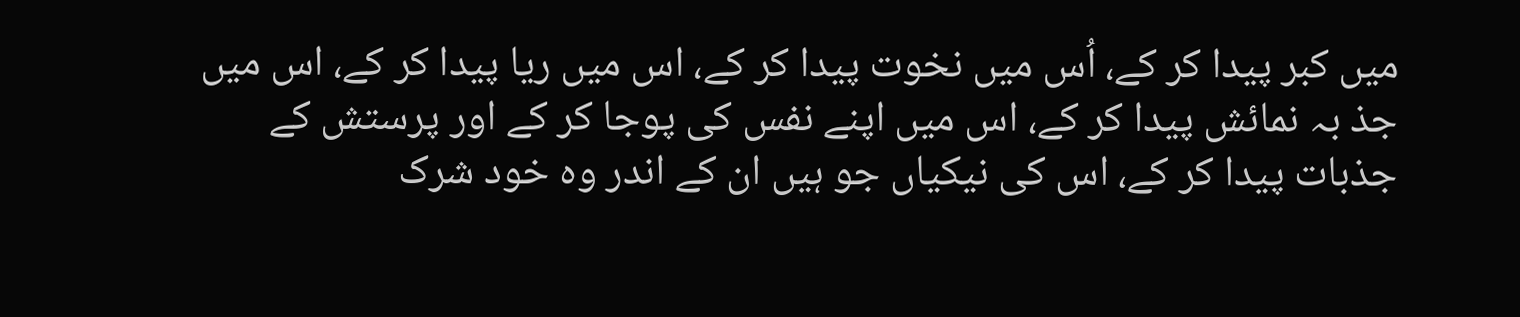میں کبر پیدا کر کے، اُس میں نخوت پیدا کر کے، اس میں ریا پیدا کر کے، اس میں جذ بہ نمائش پیدا کر کے، اس میں اپنے نفس کی پوجا کر کے اور پرستش کے جذبات پیدا کر کے، اس کی نیکیاں جو ہیں ان کے اندر وہ خود شرک